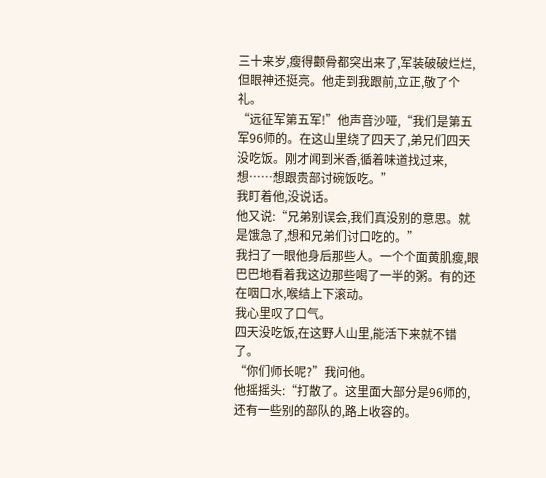三十来岁,瘦得颧骨都突出来了,军装破破烂烂,但眼神还挺亮。他走到我跟前,立正,敬了个礼。
“远征军第五军!”他声音沙哑,“我们是第五军96师的。在这山里绕了四天了,弟兄们四天没吃饭。刚才闻到米香,循着味道找过来,想……想跟贵部讨碗饭吃。”
我盯着他,没说话。
他又说:“兄弟别误会,我们真没别的意思。就是饿急了,想和兄弟们讨口吃的。”
我扫了一眼他身后那些人。一个个面黄肌瘦,眼巴巴地看着我这边那些喝了一半的粥。有的还在咽口水,喉结上下滚动。
我心里叹了口气。
四天没吃饭,在这野人山里,能活下来就不错了。
“你们师长呢?”我问他。
他摇摇头:“打散了。这里面大部分是96师的,还有一些别的部队的,路上收容的。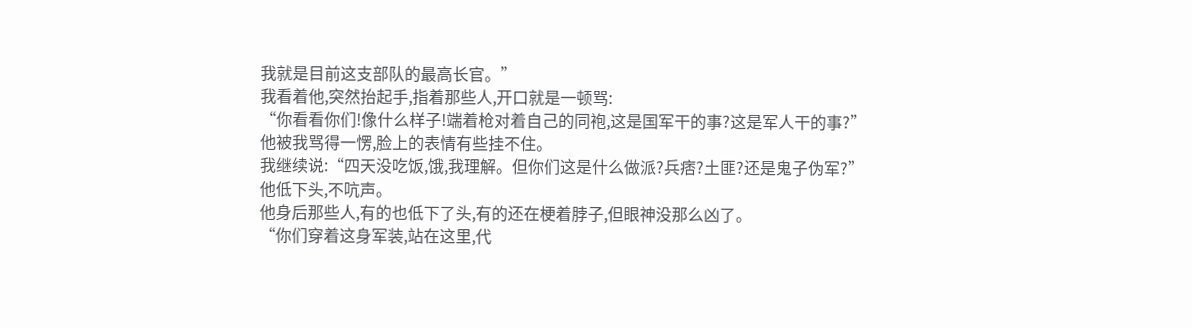我就是目前这支部队的最高长官。”
我看着他,突然抬起手,指着那些人,开口就是一顿骂:
“你看看你们!像什么样子!端着枪对着自己的同袍,这是国军干的事?这是军人干的事?”
他被我骂得一愣,脸上的表情有些挂不住。
我继续说:“四天没吃饭,饿,我理解。但你们这是什么做派?兵痞?土匪?还是鬼子伪军?”
他低下头,不吭声。
他身后那些人,有的也低下了头,有的还在梗着脖子,但眼神没那么凶了。
“你们穿着这身军装,站在这里,代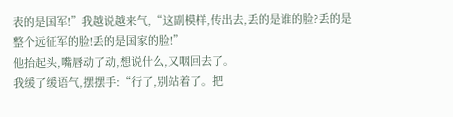表的是国军!”我越说越来气,“这副模样,传出去,丢的是谁的脸?丢的是整个远征军的脸!丢的是国家的脸!”
他抬起头,嘴唇动了动,想说什么,又咽回去了。
我缓了缓语气,摆摆手:“行了,别站着了。把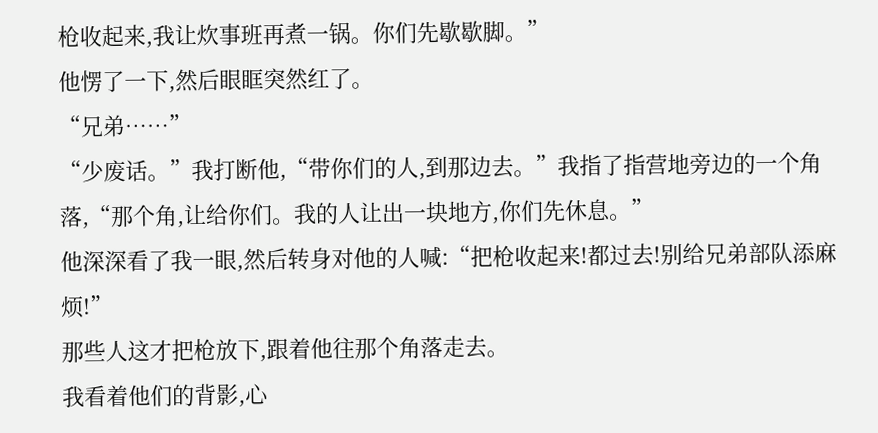枪收起来,我让炊事班再煮一锅。你们先歇歇脚。”
他愣了一下,然后眼眶突然红了。
“兄弟……”
“少废话。”我打断他,“带你们的人,到那边去。”我指了指营地旁边的一个角落,“那个角,让给你们。我的人让出一块地方,你们先休息。”
他深深看了我一眼,然后转身对他的人喊:“把枪收起来!都过去!别给兄弟部队添麻烦!”
那些人这才把枪放下,跟着他往那个角落走去。
我看着他们的背影,心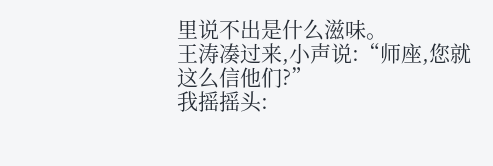里说不出是什么滋味。
王涛凑过来,小声说:“师座,您就这么信他们?”
我摇摇头: